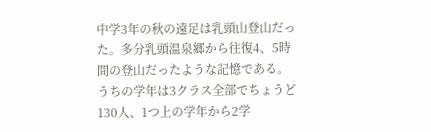中学3年の秋の遠足は乳頭山登山だった。多分乳頭温泉郷から往復4、5時間の登山だったような記憶である。うちの学年は3クラス全部でちょうど130人、1つ上の学年から2学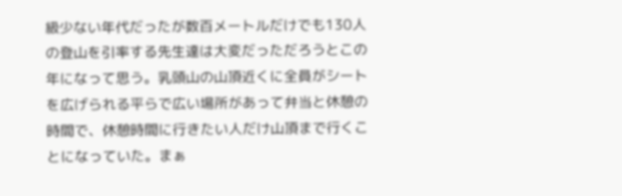級少ない年代だったが数百メートルだけでも130人の登山を引率する先生達は大変だっただろうとこの年になって思う。乳頭山の山頂近くに全員がシートを広げられる平らで広い場所があって弁当と休憩の時間で、休憩時間に行きたい人だけ山頂まで行くことになっていた。まぁ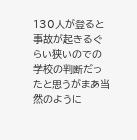130人が登ると事故が起きるぐらい狭いのでの学校の判断だったと思うがまあ当然のように